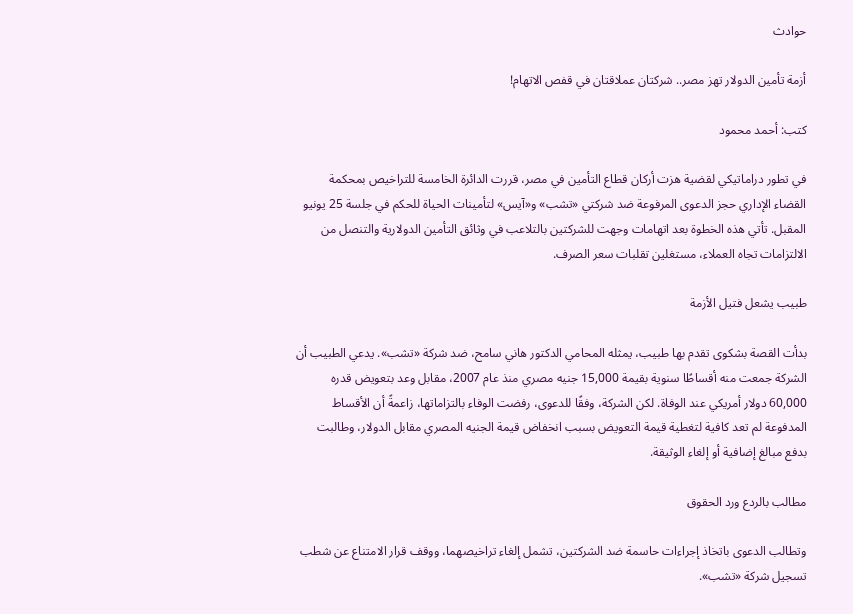حوادث

أزمة تأمين الدولار تهز مصر.. شركتان عملاقتان في قفص الاتهام!

كتب: أحمد محمود

في تطور دراماتيكي لقضية هزت أركان قطاع التأمين في مصر، قررت الدائرة الخامسة للتراخيص بمحكمة القضاء الإداري حجز الدعوى المرفوعة ضد شركتي «تشب» و«آيس» لتأمينات الحياة للحكم في جلسة 25 يونيو المقبل. تأتي هذه الخطوة بعد اتهامات وجهت للشركتين بالتلاعب في وثائق التأمين الدولارية والتنصل من الالتزامات تجاه العملاء، مستغلين تقلبات سعر الصرف.

طبيب يشعل فتيل الأزمة

بدأت القصة بشكوى تقدم بها طبيب، يمثله المحامي الدكتور هاني سامح، ضد شركة «تشب». يدعي الطبيب أن الشركة جمعت منه أقساطًا سنوية بقيمة 15,000 جنيه مصري منذ عام 2007، مقابل وعد بتعويض قدره 60,000 دولار أمريكي عند الوفاة. لكن الشركة، وفقًا للدعوى، رفضت الوفاء بالتزاماتها، زاعمةً أن الأقساط المدفوعة لم تعد كافية لتغطية قيمة التعويض بسبب انخفاض قيمة الجنيه المصري مقابل الدولار، وطالبت بدفع مبالغ إضافية أو إلغاء الوثيقة.

مطالب بالردع ورد الحقوق

وتطالب الدعوى باتخاذ إجراءات حاسمة ضد الشركتين، تشمل إلغاء تراخيصهما، ووقف قرار الامتناع عن شطب تسجيل شركة «تشب».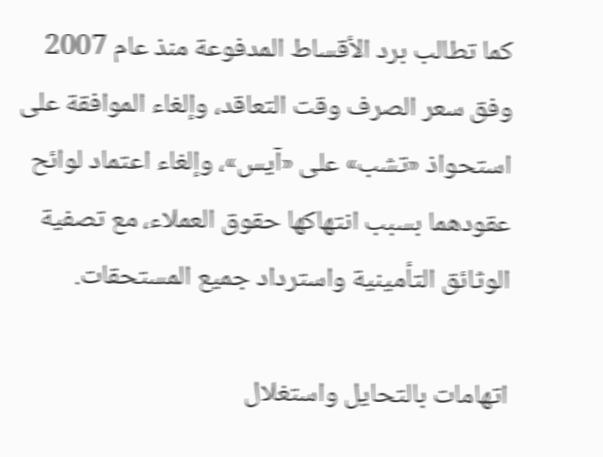كما تطالب برد الأقساط المدفوعة منذ عام 2007 وفق سعر الصرف وقت التعاقد، وإلغاء الموافقة على استحواذ «تشب» على «آيس»، وإلغاء اعتماد لوائح عقودهما بسبب انتهاكها حقوق العملاء، مع تصفية الوثائق التأمينية واسترداد جميع المستحقات.

اتهامات بالتحايل واستغلال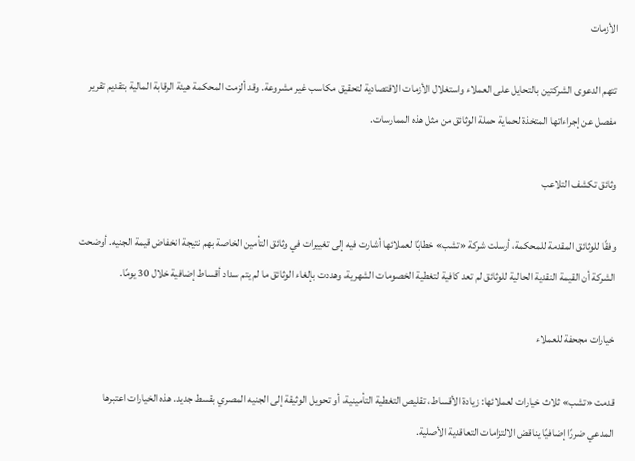الأزمات

تتهم الدعوى الشركتين بالتحايل على العملاء واستغلال الأزمات الاقتصادية لتحقيق مكاسب غير مشروعة. وقد ألزمت المحكمة هيئة الرقابة المالية بتقديم تقرير مفصل عن إجراءاتها المتخذة لحماية حملة الوثائق من مثل هذه الممارسات.

وثائق تكشف التلاعب

وفقًا للوثائق المقدمة للمحكمة، أرسلت شركة «تشب» خطابًا لعملائها أشارت فيه إلى تغييرات في وثائق التأمين الخاصة بهم نتيجة انخفاض قيمة الجنيه. أوضحت الشركة أن القيمة النقدية الحالية للوثائق لم تعد كافية لتغطية الخصومات الشهرية، وهددت بإلغاء الوثائق ما لم يتم سداد أقساط إضافية خلال 30 يومًا.

خيارات مجحفة للعملاء

قدمت «تشب» ثلاث خيارات لعملائها: زيادة الأقساط، تقليص التغطية التأمينية، أو تحويل الوثيقة إلى الجنيه المصري بقسط جديد. هذه الخيارات اعتبرها المدعي ضررًا إضافيًا يناقض الالتزامات التعاقدية الأصلية.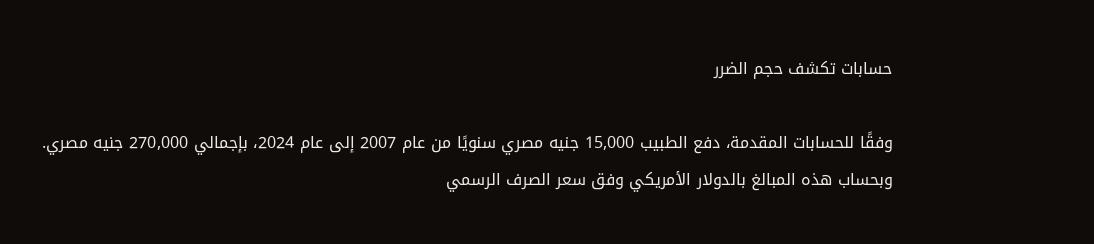حسابات تكشف حجم الضرر

وفقًا للحسابات المقدمة، دفع الطبيب 15,000 جنيه مصري سنويًا من عام 2007 إلى عام 2024، بإجمالي 270,000 جنيه مصري. وبحساب هذه المبالغ بالدولار الأمريكي وفق سعر الصرف الرسمي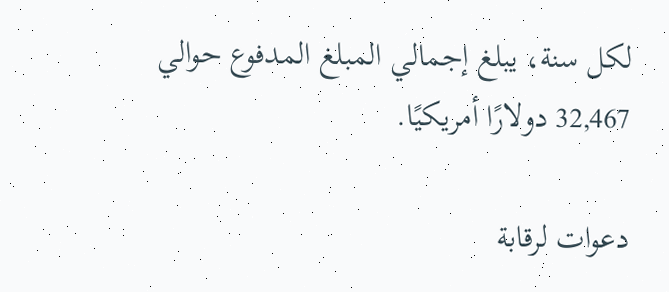لكل سنة، يبلغ إجمالي المبلغ المدفوع حوالي 32,467 دولارًا أمريكيًا.

دعوات لرقابة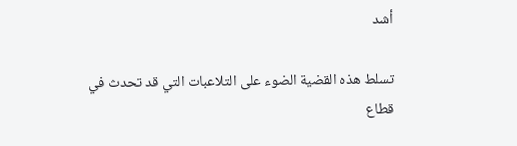أشد

تسلط هذه القضية الضوء على التلاعبات التي قد تحدث في قطاع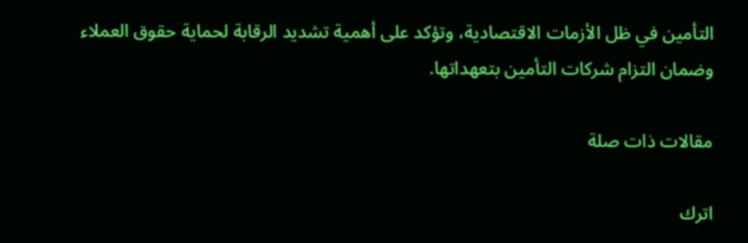التأمين في ظل الأزمات الاقتصادية، وتؤكد على أهمية تشديد الرقابة لحماية حقوق العملاء وضمان التزام شركات التأمين بتعهداتها.

مقالات ذات صلة

اترك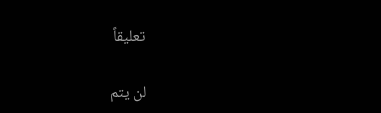تعليقاً

لن يتم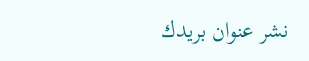نشر عنوان بريدك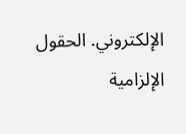الإلكتروني. الحقول الإلزامية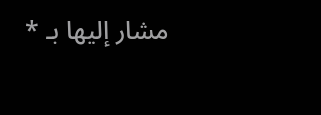مشار إليها بـ *